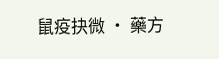鼠疫抉微 · 藥方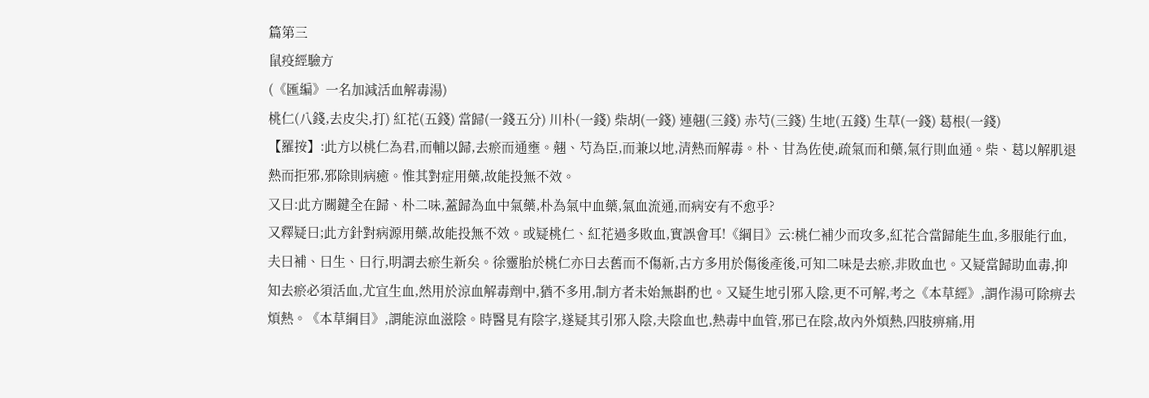篇第三
鼠疫經驗方
(《匯編》一名加減活血解毒湯)
桃仁(八錢,去皮尖,打) 紅花(五錢) 當歸(一錢五分) 川朴(一錢) 柴胡(一錢) 連翹(三錢) 赤芍(三錢) 生地(五錢) 生草(一錢) 葛根(一錢)
【羅按】:此方以桃仁為君,而輔以歸,去瘀而通壅。翹、芍為臣,而兼以地,清熱而解毒。朴、甘為佐使,疏氣而和藥,氣行則血通。柴、葛以解肌退熱而拒邪,邪除則病癒。惟其對症用藥,故能投無不效。
又曰:此方關鍵全在歸、朴二味,蓋歸為血中氣藥,朴為氣中血藥,氣血流通,而病安有不愈乎?
又釋疑曰;此方針對病源用藥,故能投無不效。或疑桃仁、紅花過多敗血,實誤會耳!《綱目》云:桃仁補少而攻多,紅花合當歸能生血,多服能行血,夫曰補、曰生、曰行,明謂去瘀生新矣。徐靈胎於桃仁亦曰去舊而不傷新,古方多用於傷後產後,可知二味是去瘀,非敗血也。又疑當歸助血毒,抑知去瘀必須活血,尤宜生血,然用於涼血解毒劑中,猶不多用,制方者未始無斟酌也。又疑生地引邪入陰,更不可解,考之《本草經》,謂作湯可除痹去煩熱。《本草綱目》,謂能涼血滋陰。時醫見有陰字,遂疑其引邪入陰,夫陰血也,熱毒中血管,邪已在陰,故內外煩熱,四肢痹痛,用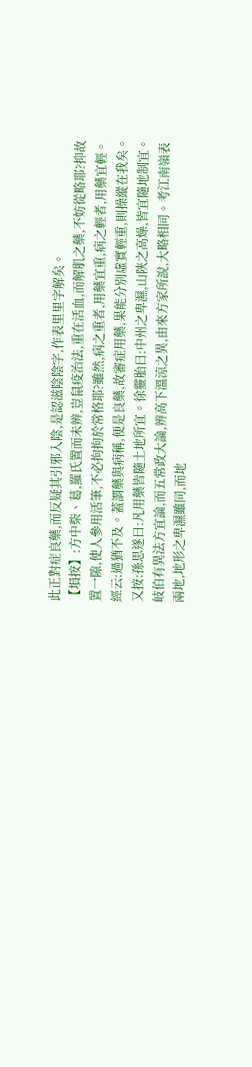此正對症良藥,而反疑其引邪入陰,是認滋陰陰字,作表里里字解矣。
【塤按】:方中柴、葛,羅氏置而未辨,豈鼠疫治法,重在活血,而解肌之藥,不妨從略耶?抑故置一隙,使人參用活筆,不必拘拘於常格耶?雖然,病之重者,用藥宜重,病之輕者,用藥宜輕。經云:過猶不及。蓋謂藥與病稱,便是良藥,故審症用藥,果能分別虛實輕重,則操縱在我矣。
又按:孫思遂曰:凡用藥皆隨土地所宜。徐靈胎曰:中州之卑濕,山陝之高燥,皆宜隨地制宜。岐伯有異法方宜論,而五常政大論,辨高下溫涼之異,由來方家所說,大略相同。考江南嶺表兩地,地形之卑濕雖同,而地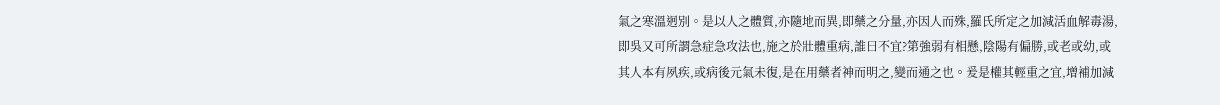氣之寒溫迥別。是以人之體質,亦隨地而異,即藥之分量,亦因人而殊,羅氏所定之加減活血解毒湯,即吳又可所謂急症急攻法也,施之於壯體重病,誰曰不宜?第強弱有相懸,陰陽有偏勝,或老或幼,或其人本有夙疾,或病後元氣未復,是在用藥者神而明之,變而通之也。爰是權其輕重之宜,增補加減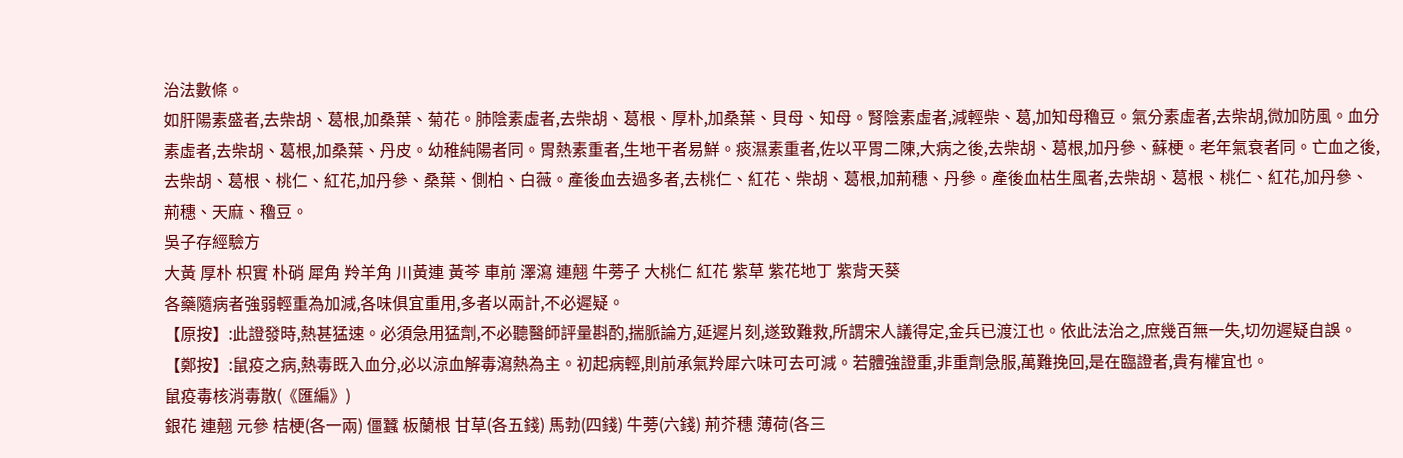治法數條。
如肝陽素盛者,去柴胡、葛根,加桑葉、菊花。肺陰素虛者,去柴胡、葛根、厚朴,加桑葉、貝母、知母。腎陰素虛者,減輕柴、葛,加知母穭豆。氣分素虛者,去柴胡,微加防風。血分素虛者,去柴胡、葛根,加桑葉、丹皮。幼稚純陽者同。胃熱素重者,生地干者易鮮。痰濕素重者,佐以平胃二陳,大病之後,去柴胡、葛根,加丹參、蘇梗。老年氣衰者同。亡血之後,去柴胡、葛根、桃仁、紅花,加丹參、桑葉、側柏、白薇。產後血去過多者,去桃仁、紅花、柴胡、葛根,加荊穗、丹參。產後血枯生風者,去柴胡、葛根、桃仁、紅花,加丹參、荊穗、天麻、穭豆。
吳子存經驗方
大黃 厚朴 枳實 朴硝 犀角 羚羊角 川黃連 黃芩 車前 澤瀉 連翹 牛蒡子 大桃仁 紅花 紫草 紫花地丁 紫背天葵
各藥隨病者強弱輕重為加減,各味俱宜重用,多者以兩計,不必遲疑。
【原按】:此證發時,熱甚猛速。必須急用猛劑,不必聽醫師評量斟酌,揣脈論方,延遲片刻,遂致難救,所謂宋人議得定,金兵已渡江也。依此法治之,庶幾百無一失,切勿遲疑自誤。
【鄭按】:鼠疫之病,熱毒既入血分,必以涼血解毒瀉熱為主。初起病輕,則前承氣羚犀六味可去可減。若體強證重,非重劑急服,萬難挽回,是在臨證者,貴有權宜也。
鼠疫毒核消毒散(《匯編》)
銀花 連翹 元參 桔梗(各一兩) 僵蠶 板蘭根 甘草(各五錢) 馬勃(四錢) 牛蒡(六錢) 荊芥穗 薄荷(各三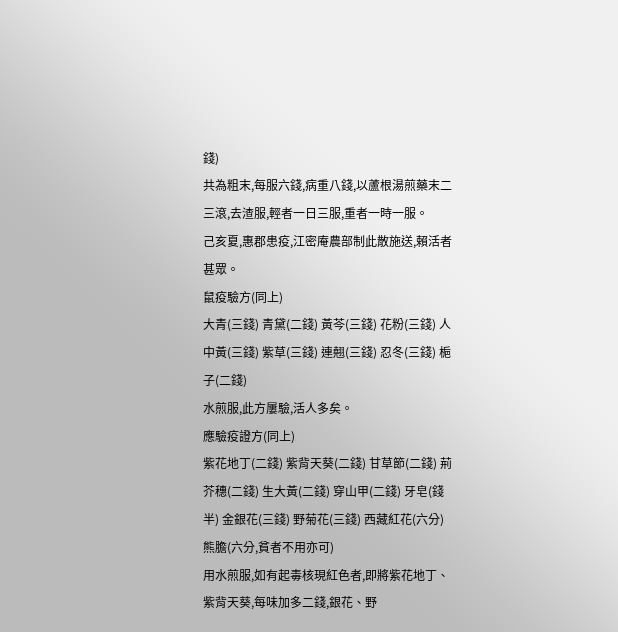錢)
共為粗末,每服六錢,病重八錢,以蘆根湯煎藥末二三滾,去渣服,輕者一日三服,重者一時一服。
己亥夏,惠郡患疫,江密庵農部制此散施送,賴活者甚眾。
鼠疫驗方(同上)
大青(三錢) 青黛(二錢) 黃芩(三錢) 花粉(三錢) 人中黃(三錢) 紫草(三錢) 連翹(三錢) 忍冬(三錢) 梔子(二錢)
水煎服,此方屢驗,活人多矣。
應驗疫證方(同上)
紫花地丁(二錢) 紫背天葵(二錢) 甘草節(二錢) 荊芥穗(二錢) 生大黃(二錢) 穿山甲(二錢) 牙皂(錢半) 金銀花(三錢) 野菊花(三錢) 西藏紅花(六分) 熊膽(六分,貧者不用亦可)
用水煎服,如有起毒核現紅色者,即將紫花地丁、紫背天葵,每味加多二錢,銀花、野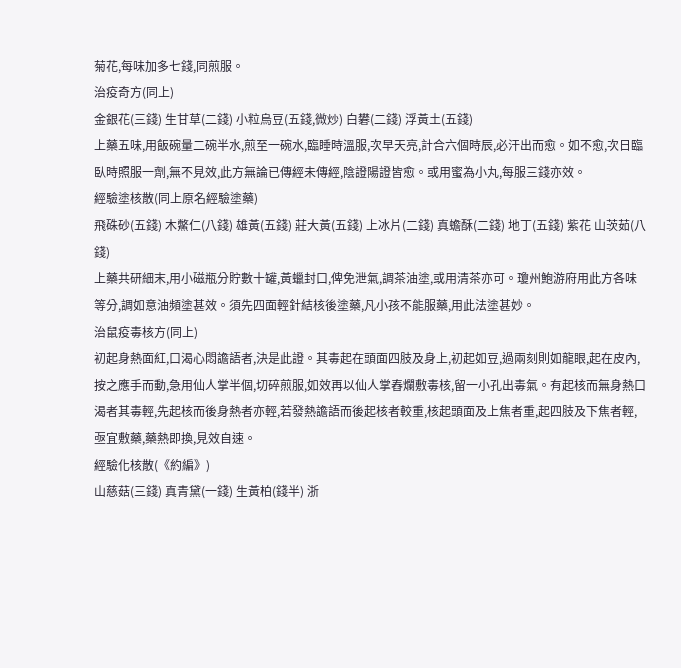菊花,每味加多七錢,同煎服。
治疫奇方(同上)
金銀花(三錢) 生甘草(二錢) 小粒烏豆(五錢,微炒) 白礬(二錢) 浮黃土(五錢)
上藥五味,用飯碗量二碗半水,煎至一碗水,臨睡時溫服,次早天亮,計合六個時辰,必汗出而愈。如不愈,次日臨臥時照服一劑,無不見效,此方無論已傳經未傳經,陰證陽證皆愈。或用蜜為小丸,每服三錢亦效。
經驗塗核散(同上原名經驗塗藥)
飛硃砂(五錢) 木鱉仁(八錢) 雄黃(五錢) 莊大黃(五錢) 上冰片(二錢) 真蟾酥(二錢) 地丁(五錢) 紫花 山茨茹(八錢)
上藥共研細末,用小磁瓶分貯數十罐,黃蠟封口,俾免泄氣,調茶油塗,或用清茶亦可。瓊州鮑游府用此方各味等分,調如意油頻塗甚效。須先四面輕針結核後塗藥,凡小孩不能服藥,用此法塗甚妙。
治鼠疫毒核方(同上)
初起身熱面紅,口渴心悶譫語者,決是此證。其毒起在頭面四肢及身上,初起如豆,過兩刻則如龍眼,起在皮內,按之應手而動,急用仙人掌半個,切碎煎服,如效再以仙人掌舂爛敷毒核,留一小孔出毒氣。有起核而無身熱口渴者其毒輕,先起核而後身熱者亦輕,若發熱譫語而後起核者較重,核起頭面及上焦者重,起四肢及下焦者輕,亟宜敷藥,藥熱即換,見效自速。
經驗化核散(《約編》)
山慈菇(三錢) 真青黛(一錢) 生黃柏(錢半) 浙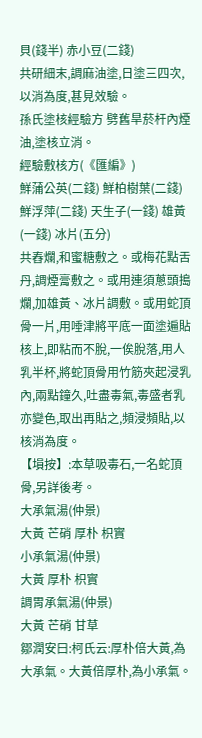貝(錢半) 赤小豆(二錢)
共研細末,調麻油塗,日塗三四次,以消為度,甚見效驗。
孫氏塗核經驗方 劈舊旱菸杆內煙油,塗核立消。
經驗敷核方(《匯編》)
鮮蒲公英(二錢) 鮮柏樹葉(二錢) 鮮浮萍(二錢) 天生子(一錢) 雄黃(一錢) 冰片(五分)
共舂爛,和蜜糖敷之。或梅花點舌丹,調煙膏敷之。或用連須蔥頭搗爛,加雄黃、冰片調敷。或用蛇頂骨一片,用唾津將平底一面塗遍貼核上,即粘而不脫,一俟脫落,用人乳半杯,將蛇頂骨用竹筋夾起浸乳內,兩點鐘久,吐盡毒氣,毒盛者乳亦變色,取出再貼之,頻浸頻貼,以核消為度。
【塤按】:本草吸毒石,一名蛇頂骨,另詳後考。
大承氣湯(仲景)
大黃 芒硝 厚朴 枳實
小承氣湯(仲景)
大黃 厚朴 枳實
調胃承氣湯(仲景)
大黃 芒硝 甘草
鄒潤安曰:柯氏云:厚朴倍大黃,為大承氣。大黃倍厚朴,為小承氣。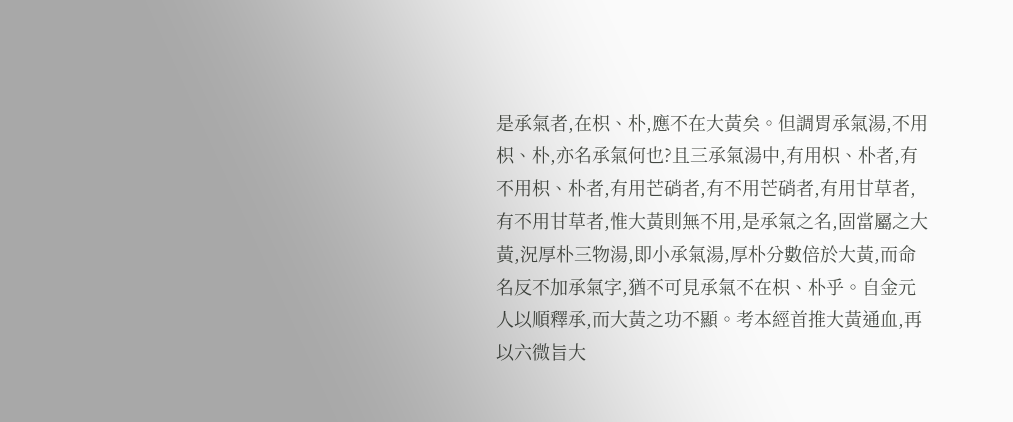是承氣者,在枳、朴,應不在大黃矣。但調胃承氣湯,不用枳、朴,亦名承氣何也?且三承氣湯中,有用枳、朴者,有不用枳、朴者,有用芒硝者,有不用芒硝者,有用甘草者,有不用甘草者,惟大黃則無不用,是承氣之名,固當屬之大黃,況厚朴三物湯,即小承氣湯,厚朴分數倍於大黃,而命名反不加承氣字,猶不可見承氣不在枳、朴乎。自金元人以順釋承,而大黃之功不顯。考本經首推大黃通血,再以六微旨大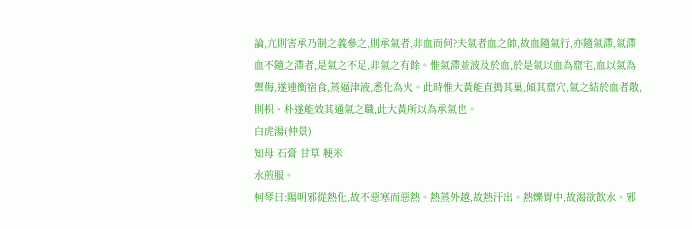論,亢則害承乃制之義參之,則承氣者,非血而何?夫氣者血之帥,故血隨氣行,亦隨氣滯,氣滯血不隨之滯者,是氣之不足,非氣之有餘。惟氣滯並波及於血,於是氣以血為窟宅,血以氣為禦侮,遂連衡宿食,蒸逼津液,悉化為火。此時惟大黃能直搗其巢,傾其窟穴,氣之結於血者散,則枳、朴遂能效其通氣之職,此大黃所以為承氣也。
白虎湯(仲景)
知母 石膏 甘草 粳米
水煎服。
柯琴曰:陽明邪從熱化,故不惡寒而惡熱。熱蒸外越,故熱汗出。熱爍胃中,故渴欲飲水。邪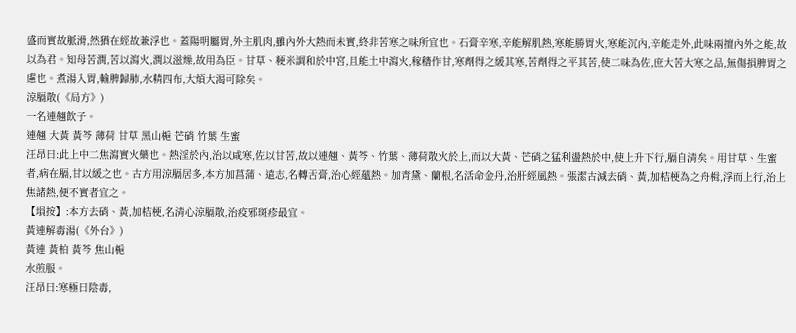盛而實故脈滑,然猶在經故兼浮也。蓋陽明屬胃,外主肌肉,雖內外大熱而未實,終非苦寒之味所宜也。石膏辛寒,辛能解肌熱,寒能勝胃火,寒能沉內,辛能走外,此味兩擅內外之能,故以為君。知母苦潤,苦以瀉火,潤以滋燥,故用為臣。甘草、粳米調和於中宮,且能土中瀉火,稼穡作甘,寒劑得之緩其寒,苦劑得之平其苦,使二味為佐,庶大苦大寒之品,無傷損脾胃之慮也。煮湯入胃,輸脾歸肺,水精四布,大煩大渴可除矣。
涼膈散(《局方》)
一名連翹飲子。
連翹 大黃 黃芩 薄荷 甘草 黑山梔 芒硝 竹葉 生蜜
汪昂曰:此上中二焦瀉實火藥也。熱淫於內,治以咸寒,佐以甘苦,故以連翹、黃芩、竹葉、薄荷散火於上,而以大黃、芒硝之猛利盪熱於中,使上升下行,膈自清矣。用甘草、生蜜者,病在膈,甘以緩之也。古方用涼膈居多,本方加菖蒲、遠志,名轉舌膏,治心經蘊熱。加青黛、蘭根,名活命金丹,治肝經風熱。張潔古減去硝、黃,加桔梗為之舟楫,浮而上行,治上焦諸熱,便不實者宜之。
【塤按】:本方去硝、黃,加桔梗,名清心涼膈散,治疫邪斑疹最宜。
黃連解毒湯(《外台》)
黃連 黃柏 黃芩 焦山梔
水煎服。
汪昂曰:寒極曰陰毒,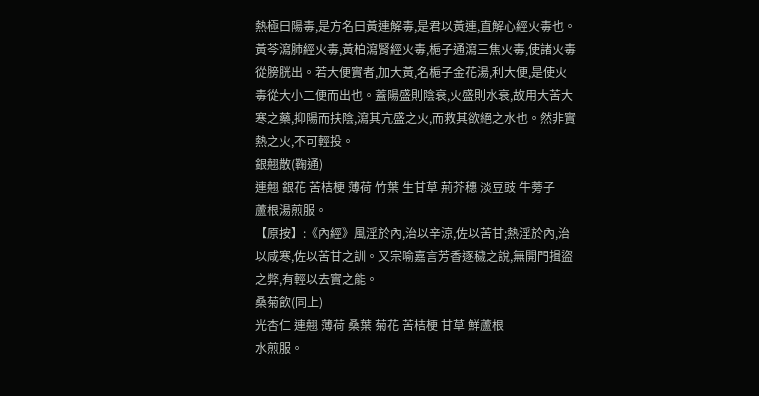熱極曰陽毒,是方名曰黃連解毒,是君以黃連,直解心經火毒也。黃芩瀉肺經火毒,黃柏瀉腎經火毒,梔子通瀉三焦火毒,使諸火毒從膀胱出。若大便實者,加大黃,名梔子金花湯,利大便,是使火毒從大小二便而出也。蓋陽盛則陰衰,火盛則水衰,故用大苦大寒之藥,抑陽而扶陰,瀉其亢盛之火,而救其欲絕之水也。然非實熱之火,不可輕投。
銀翹散(鞠通)
連翹 銀花 苦桔梗 薄荷 竹葉 生甘草 荊芥穗 淡豆豉 牛蒡子
蘆根湯煎服。
【原按】:《內經》風淫於內,治以辛涼,佐以苦甘;熱淫於內,治以咸寒,佐以苦甘之訓。又宗喻嘉言芳香逐穢之說,無開門揖盜之弊,有輕以去實之能。
桑菊飲(同上)
光杏仁 連翹 薄荷 桑葉 菊花 苦桔梗 甘草 鮮蘆根
水煎服。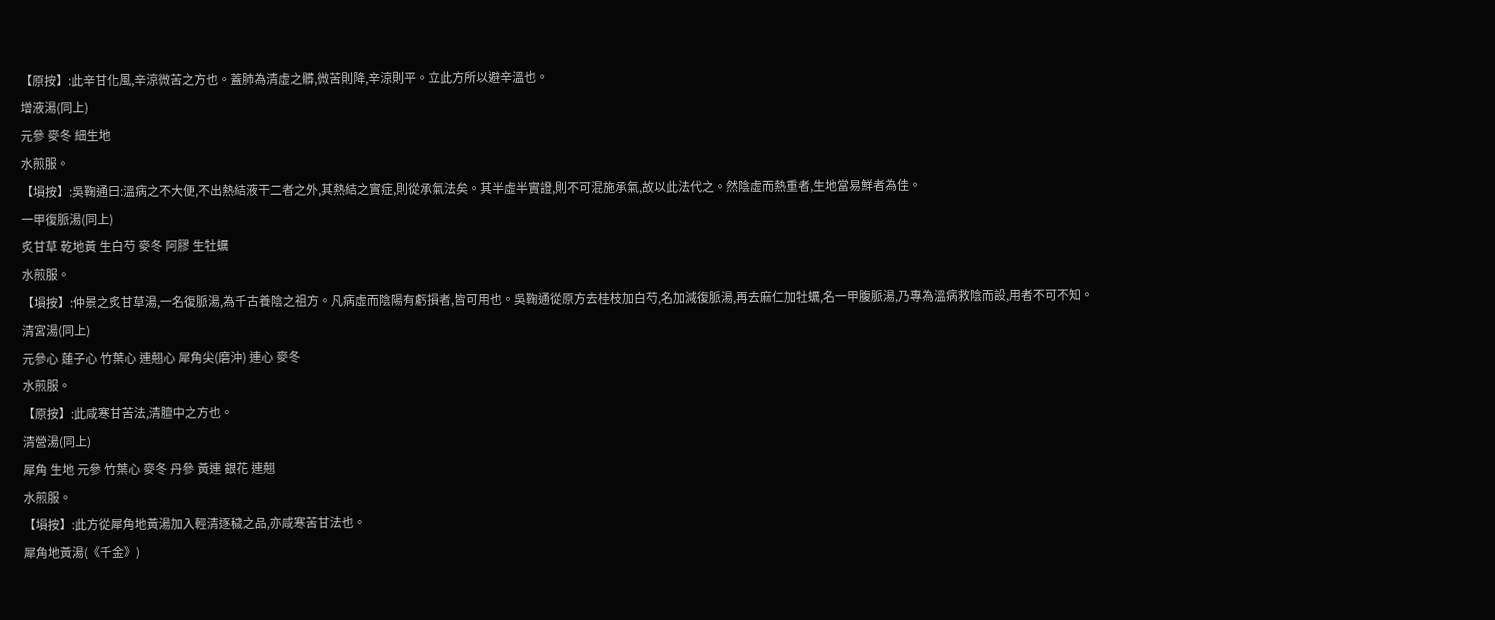【原按】:此辛甘化風,辛涼微苦之方也。蓋肺為清虛之髒,微苦則降,辛涼則平。立此方所以避辛溫也。
增液湯(同上)
元參 麥冬 細生地
水煎服。
【塤按】:吳鞠通曰:溫病之不大便,不出熱結液干二者之外,其熱結之實症,則從承氣法矣。其半虛半實證,則不可混施承氣,故以此法代之。然陰虛而熱重者,生地當易鮮者為佳。
一甲復脈湯(同上)
炙甘草 乾地黃 生白芍 麥冬 阿膠 生牡蠣
水煎服。
【塤按】:仲景之炙甘草湯,一名復脈湯,為千古養陰之祖方。凡病虛而陰陽有虧損者,皆可用也。吳鞠通從原方去桂枝加白芍,名加減復脈湯,再去麻仁加牡蠣,名一甲腹脈湯,乃專為溫病救陰而設,用者不可不知。
清宮湯(同上)
元參心 蓮子心 竹葉心 連翹心 犀角尖(磨沖) 連心 麥冬
水煎服。
【原按】:此咸寒甘苦法,清膻中之方也。
清營湯(同上)
犀角 生地 元參 竹葉心 麥冬 丹參 黃連 銀花 連翹
水煎服。
【塤按】:此方從犀角地黃湯加入輕清逐穢之品,亦咸寒苦甘法也。
犀角地黃湯(《千金》)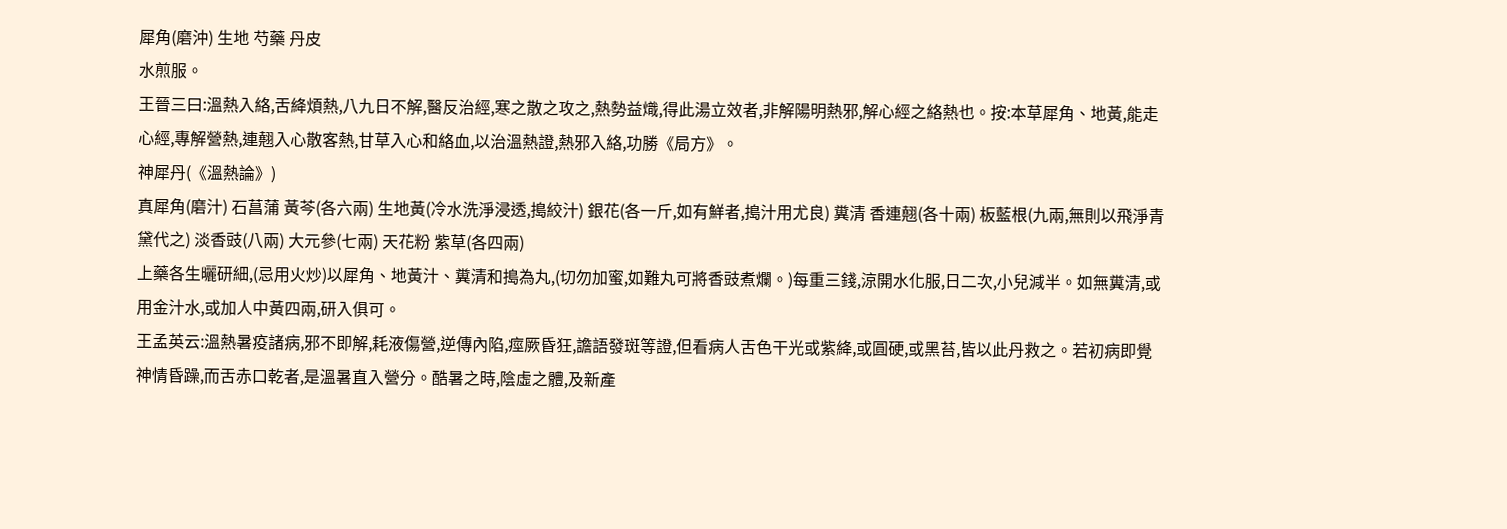犀角(磨沖) 生地 芍藥 丹皮
水煎服。
王晉三曰:溫熱入絡,舌絳煩熱,八九日不解,醫反治經,寒之散之攻之,熱勢益熾,得此湯立效者,非解陽明熱邪,解心經之絡熱也。按:本草犀角、地黃,能走心經,專解營熱,連翹入心散客熱,甘草入心和絡血,以治溫熱證,熱邪入絡,功勝《局方》。
神犀丹(《溫熱論》)
真犀角(磨汁) 石菖蒲 黃芩(各六兩) 生地黃(冷水洗淨浸透,搗絞汁) 銀花(各一斤,如有鮮者,搗汁用尤良) 糞清 香連翹(各十兩) 板藍根(九兩,無則以飛淨青黛代之) 淡香豉(八兩) 大元參(七兩) 天花粉 紫草(各四兩)
上藥各生曬研細,(忌用火炒)以犀角、地黃汁、糞清和搗為丸,(切勿加蜜,如難丸可將香豉煮爛。)每重三錢,涼開水化服,日二次,小兒減半。如無糞清,或用金汁水,或加人中黃四兩,研入俱可。
王孟英云:溫熱暑疫諸病,邪不即解,耗液傷營,逆傳內陷,痙厥昏狂,譫語發斑等證,但看病人舌色干光或紫絳,或圓硬,或黑苔,皆以此丹救之。若初病即覺神情昏躁,而舌赤口乾者,是溫暑直入營分。酷暑之時,陰虛之體,及新產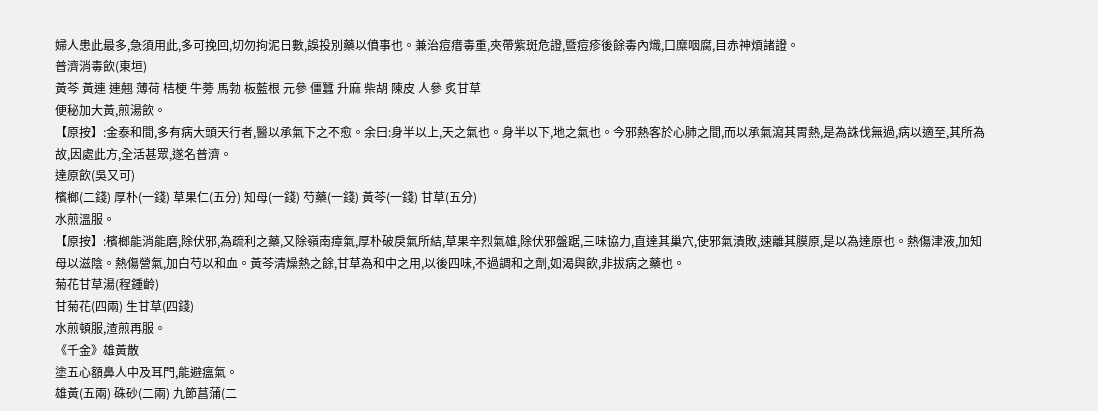婦人患此最多,急須用此,多可挽回,切勿拘泥日數,誤投別藥以僨事也。兼治痘瘄毒重,夾帶紫斑危證,暨痘疹後餘毒內熾,口糜咽腐,目赤神煩諸證。
普濟消毒飲(東垣)
黃芩 黃連 連翹 薄荷 桔梗 牛蒡 馬勃 板藍根 元參 僵蠶 升麻 柴胡 陳皮 人參 炙甘草
便秘加大黃,煎湯飲。
【原按】:金泰和間,多有病大頭天行者,醫以承氣下之不愈。余曰:身半以上,天之氣也。身半以下,地之氣也。今邪熱客於心肺之間,而以承氣瀉其胃熱,是為誅伐無過,病以適至,其所為故,因處此方,全活甚眾,遂名普濟。
達原飲(吳又可)
檳榔(二錢) 厚朴(一錢) 草果仁(五分) 知母(一錢) 芍藥(一錢) 黃芩(一錢) 甘草(五分)
水煎溫服。
【原按】:檳榔能消能磨,除伏邪,為疏利之藥,又除嶺南瘴氣,厚朴破戾氣所結,草果辛烈氣雄,除伏邪盤踞,三味協力,直達其巢穴,使邪氣潰敗,速離其膜原,是以為達原也。熱傷津液,加知母以滋陰。熱傷營氣,加白芍以和血。黃芩清燥熱之餘,甘草為和中之用,以後四味,不過調和之劑,如渴與飲,非拔病之藥也。
菊花甘草湯(程鍾齡)
甘菊花(四兩) 生甘草(四錢)
水煎頓服,渣煎再服。
《千金》雄黃散
塗五心額鼻人中及耳門,能避瘟氣。
雄黃(五兩) 硃砂(二兩) 九節菖蒲(二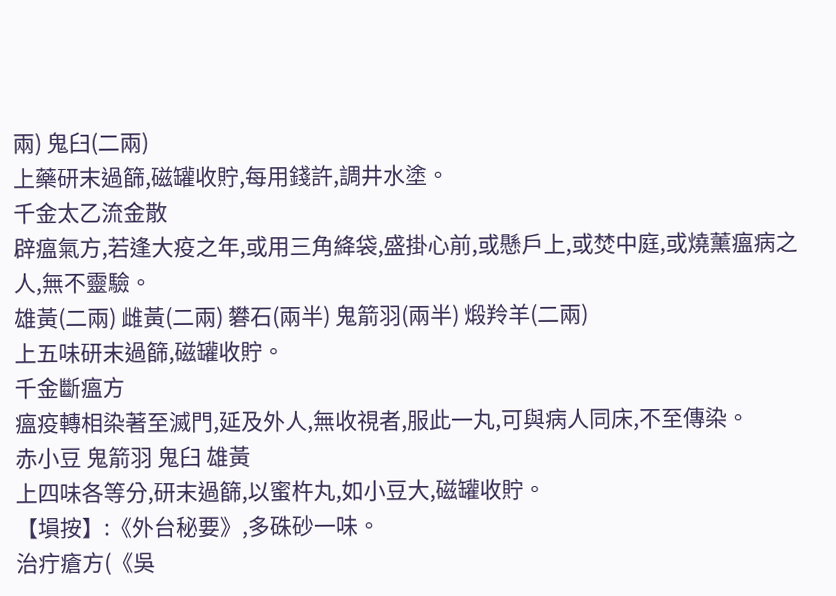兩) 鬼臼(二兩)
上藥研末過篩,磁罐收貯,每用錢許,調井水塗。
千金太乙流金散
辟瘟氣方,若逢大疫之年,或用三角絳袋,盛掛心前,或懸戶上,或焚中庭,或燒薰瘟病之人,無不靈驗。
雄黃(二兩) 雌黃(二兩) 礬石(兩半) 鬼箭羽(兩半) 煅羚羊(二兩)
上五味研末過篩,磁罐收貯。
千金斷瘟方
瘟疫轉相染著至滅門,延及外人,無收視者,服此一丸,可與病人同床,不至傳染。
赤小豆 鬼箭羽 鬼臼 雄黃
上四味各等分,研末過篩,以蜜杵丸,如小豆大,磁罐收貯。
【塤按】:《外台秘要》,多硃砂一味。
治疔瘡方(《吳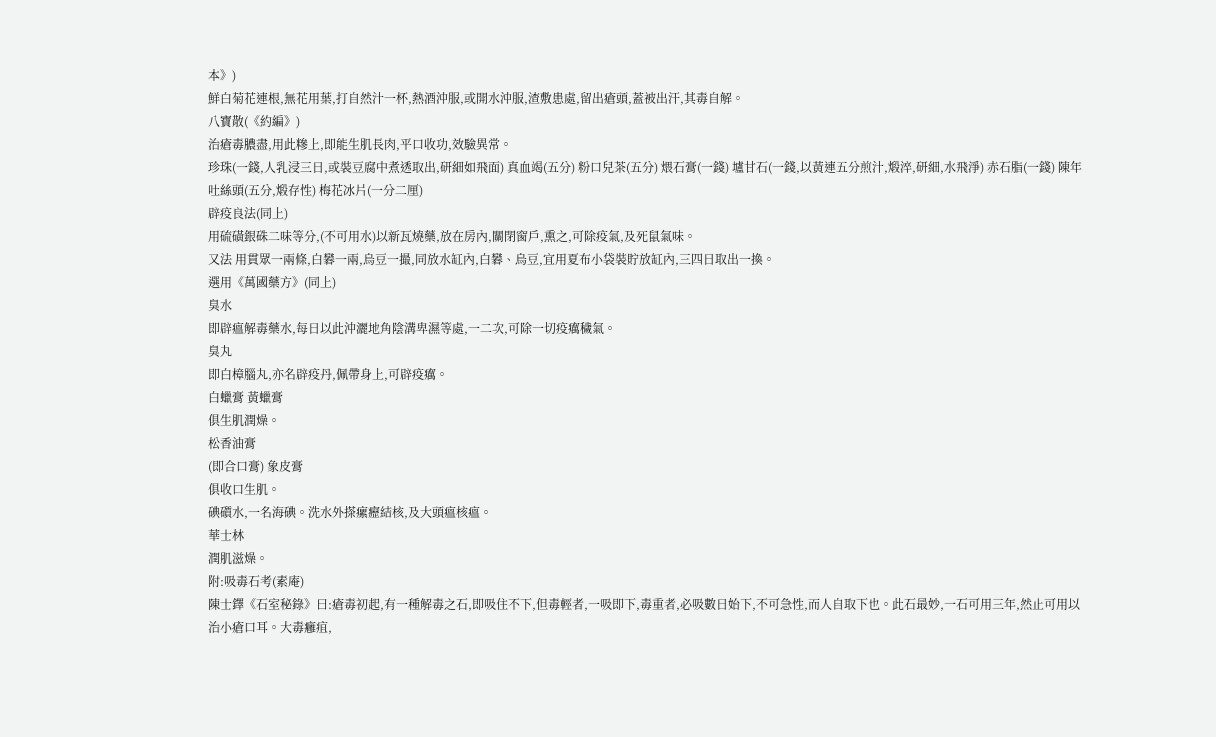本》)
鮮白菊花連根,無花用葉,打自然汁一杯,熱酒沖服,或開水沖服,渣敷患處,留出瘡頭,蓋被出汗,其毒自解。
八寶散(《約編》)
治瘡毒膿盡,用此糝上,即能生肌長肉,平口收功,效驗異常。
珍珠(一錢,人乳浸三日,或裝豆腐中煮透取出,研細如飛面) 真血竭(五分) 粉口兒茶(五分) 煨石膏(一錢) 壚甘石(一錢,以黃連五分煎汁,煅淬,研細,水飛淨) 赤石脂(一錢) 陳年吐絲頭(五分,煅存性) 梅花冰片(一分二厘)
辟疫良法(同上)
用硫磺銀硃二味等分,(不可用水)以新瓦燒藥,放在房內,關閉窗戶,熏之,可除疫氣,及死鼠氣味。
又法 用貫眾一兩條,白礬一兩,烏豆一撮,同放水缸內,白礬、烏豆,宜用夏布小袋裝貯放缸內,三四日取出一換。
選用《萬國藥方》(同上)
臭水
即辟瘟解毒藥水,每日以此沖灑地角陰溝卑濕等處,一二次,可除一切疫癘穢氣。
臭丸
即白樟腦丸,亦名辟疫丹,佩帶身上,可辟疫癘。
白蠟膏 黃蠟膏
俱生肌潤燥。
松香油膏
(即合口膏) 象皮膏
俱收口生肌。
碘礩水,一名海碘。洗水外搽瘰癧結核,及大頭瘟核瘟。
華士林
潤肌滋燥。
附:吸毒石考(素庵)
陳士鐸《石室秘錄》曰:瘡毒初起,有一種解毒之石,即吸住不下,但毒輕者,一吸即下,毒重者,必吸數日始下,不可急性,而人自取下也。此石最妙,一石可用三年,然止可用以治小瘡口耳。大毒癰疽,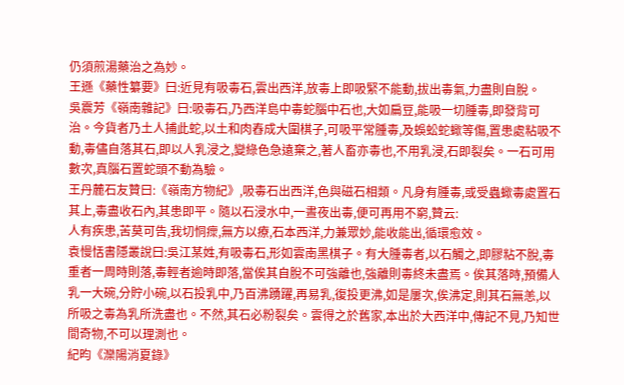仍須煎湯藥治之為妙。
王遜《藥性纂要》曰:近見有吸毒石,雲出西洋,放毒上即吸緊不能動,拔出毒氣,力盡則自脫。
吳震芳《嶺南雜記》曰:吸毒石,乃西洋島中毒蛇腦中石也,大如扁豆,能吸一切腫毒,即發背可治。今貨者乃土人捕此蛇,以土和肉舂成大圍棋子,可吸平常腫毒,及蜈蚣蛇蠍等傷,置患處粘吸不動,毒儘自落其石,即以人乳浸之,變綠色急遠棄之,著人畜亦毒也,不用乳浸,石即裂矣。一石可用數次,真腦石置蛇頭不動為驗。
王丹麓石友贊曰:《嶺南方物紀》,吸毒石出西洋,色與磁石相類。凡身有腫毒,或受蟲蠍毒處置石其上,毒盡收石內,其患即平。隨以石浸水中,一晝夜出毒,便可再用不窮,贊云:
人有疾患,苦莫可告,我切恫瘝,無方以療,石本西洋,力兼眾妙,能收能出,循環愈效。
袁慢恬書隱叢說曰:吳江某姓,有吸毒石,形如雲南黑棋子。有大腫毒者,以石觸之,即膠粘不脫,毒重者一周時則落,毒輕者逾時即落,當俟其自脫不可強離也,強離則毒終未盡焉。俟其落時,預備人乳一大碗,分貯小碗,以石投乳中,乃百沸踴躍,再易乳,復投更沸,如是屢次,俟沸定,則其石無恙,以所吸之毒為乳所洗盡也。不然,其石必粉裂矣。雲得之於舊家,本出於大西洋中,傳記不見,乃知世間奇物,不可以理測也。
紀昀《灤陽消夏錄》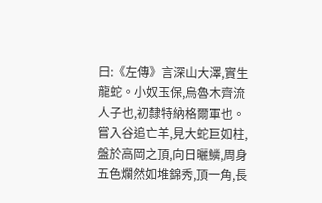曰:《左傳》言深山大澤,實生龍蛇。小奴玉保,烏魯木齊流人子也,初隸特納格爾軍也。嘗入谷追亡羊,見大蛇巨如柱,盤於高岡之頂,向日曬鱗,周身五色爛然如堆錦秀,頂一角,長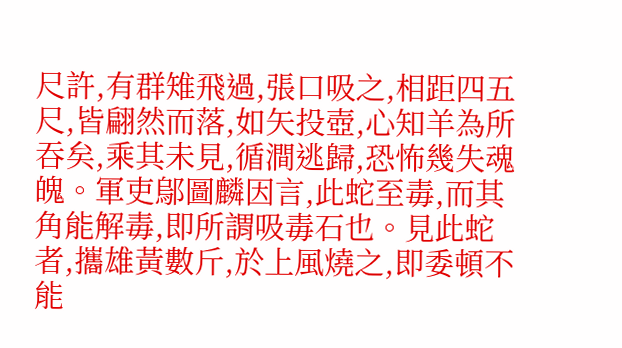尺許,有群雉飛過,張口吸之,相距四五尺,皆翩然而落,如矢投壺,心知羊為所吞矣,乘其未見,循澗逃歸,恐怖幾失魂魄。軍吏鄔圖麟因言,此蛇至毒,而其角能解毒,即所謂吸毒石也。見此蛇者,攜雄黃數斤,於上風燒之,即委頓不能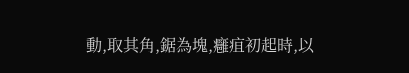動,取其角,鋸為塊,癰疽初起時,以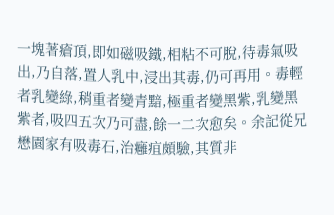一塊著瘡頂,即如磁吸鐵,相粘不可脫,待毒氣吸出,乃自落,置人乳中,浸出其毒,仍可再用。毒輕者乳變綠,稍重者變青黯,極重者變黑紫,乳變黑紫者,吸四五次乃可盡,餘一二次愈矣。余記從兄懋園家有吸毒石,治癰疽頗驗,其質非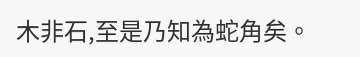木非石,至是乃知為蛇角矣。